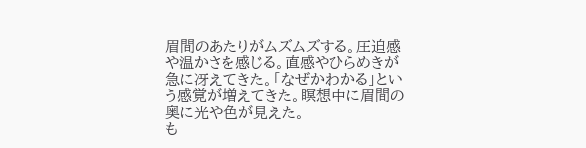眉間のあたりがムズムズする。圧迫感や温かさを感じる。直感やひらめきが急に冴えてきた。「なぜかわかる」という感覚が増えてきた。瞑想中に眉間の奥に光や色が見えた。
も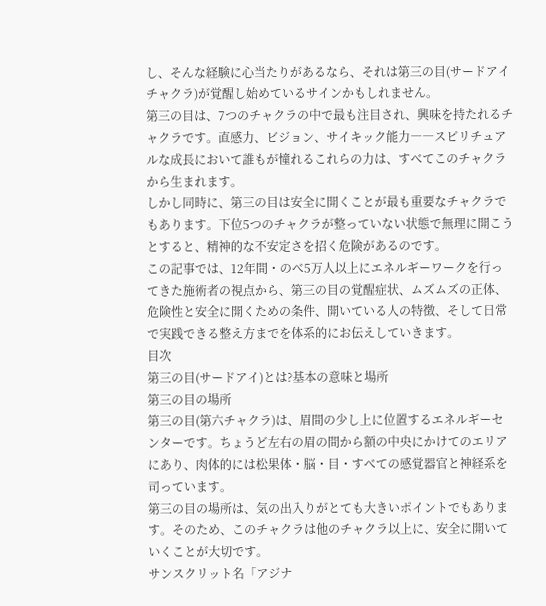し、そんな経験に心当たりがあるなら、それは第三の目(サードアイチャクラ)が覚醒し始めているサインかもしれません。
第三の目は、7つのチャクラの中で最も注目され、興味を持たれるチャクラです。直感力、ビジョン、サイキック能力――スピリチュアルな成長において誰もが憧れるこれらの力は、すべてこのチャクラから生まれます。
しかし同時に、第三の目は安全に開くことが最も重要なチャクラでもあります。下位5つのチャクラが整っていない状態で無理に開こうとすると、精神的な不安定さを招く危険があるのです。
この記事では、12年間・のべ5万人以上にエネルギーワークを行ってきた施術者の視点から、第三の目の覚醒症状、ムズムズの正体、危険性と安全に開くための条件、開いている人の特徴、そして日常で実践できる整え方までを体系的にお伝えしていきます。
目次
第三の目(サードアイ)とは?基本の意味と場所
第三の目の場所
第三の目(第六チャクラ)は、眉間の少し上に位置するエネルギーセンターです。ちょうど左右の眉の間から額の中央にかけてのエリアにあり、肉体的には松果体・脳・目・すべての感覚器官と神経系を司っています。
第三の目の場所は、気の出入りがとても大きいポイントでもあります。そのため、このチャクラは他のチャクラ以上に、安全に開いていくことが大切です。
サンスクリット名「アジナ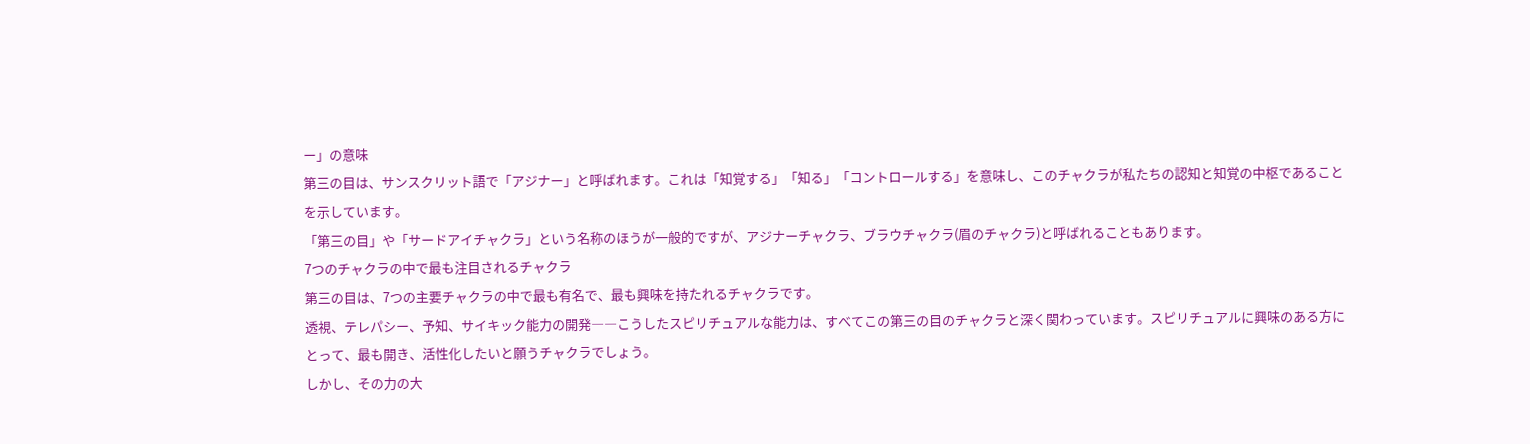ー」の意味
第三の目は、サンスクリット語で「アジナー」と呼ばれます。これは「知覚する」「知る」「コントロールする」を意味し、このチャクラが私たちの認知と知覚の中枢であることを示しています。
「第三の目」や「サードアイチャクラ」という名称のほうが一般的ですが、アジナーチャクラ、ブラウチャクラ(眉のチャクラ)と呼ばれることもあります。
7つのチャクラの中で最も注目されるチャクラ
第三の目は、7つの主要チャクラの中で最も有名で、最も興味を持たれるチャクラです。
透視、テレパシー、予知、サイキック能力の開発――こうしたスピリチュアルな能力は、すべてこの第三の目のチャクラと深く関わっています。スピリチュアルに興味のある方にとって、最も開き、活性化したいと願うチャクラでしょう。
しかし、その力の大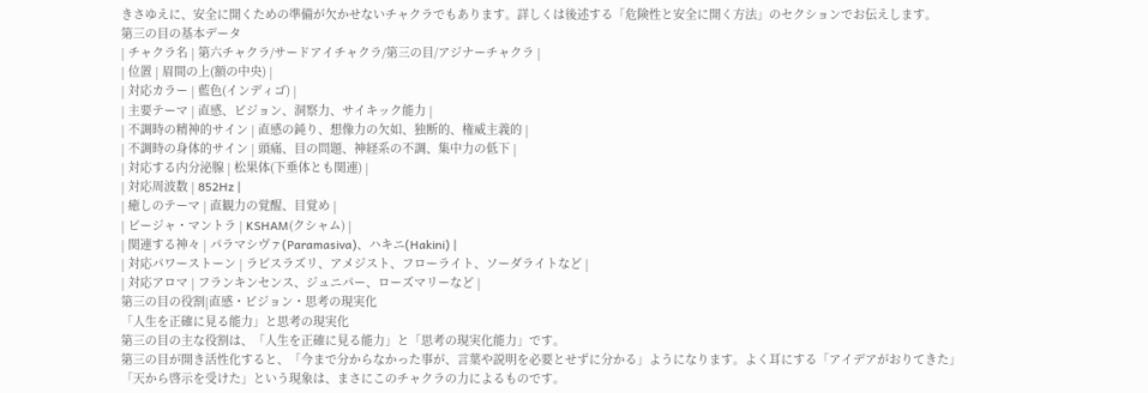きさゆえに、安全に開くための準備が欠かせないチャクラでもあります。詳しくは後述する「危険性と安全に開く方法」のセクションでお伝えします。
第三の目の基本データ
| チャクラ名 | 第六チャクラ/サードアイチャクラ/第三の目/アジナーチャクラ |
| 位置 | 眉間の上(額の中央) |
| 対応カラー | 藍色(インディゴ) |
| 主要テーマ | 直感、ビジョン、洞察力、サイキック能力 |
| 不調時の精神的サイン | 直感の鈍り、想像力の欠如、独断的、権威主義的 |
| 不調時の身体的サイン | 頭痛、目の問題、神経系の不調、集中力の低下 |
| 対応する内分泌腺 | 松果体(下垂体とも関連) |
| 対応周波数 | 852Hz |
| 癒しのテーマ | 直観力の覚醒、目覚め |
| ビージャ・マントラ | KSHAM(クシャム) |
| 関連する神々 | パラマシヴァ(Paramasiva)、ハキニ(Hakini) |
| 対応パワーストーン | ラピスラズリ、アメジスト、フローライト、ソーダライトなど |
| 対応アロマ | フランキンセンス、ジュニパー、ローズマリーなど |
第三の目の役割|直感・ビジョン・思考の現実化
「人生を正確に見る能力」と思考の現実化
第三の目の主な役割は、「人生を正確に見る能力」と「思考の現実化能力」です。
第三の目が開き活性化すると、「今まで分からなかった事が、言葉や説明を必要とせずに分かる」ようになります。よく耳にする「アイデアがおりてきた」「天から啓示を受けた」という現象は、まさにこのチャクラの力によるものです。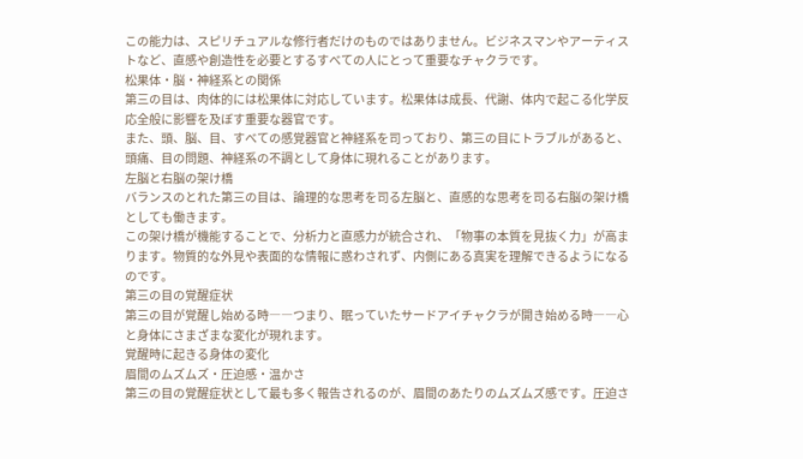この能力は、スピリチュアルな修行者だけのものではありません。ビジネスマンやアーティストなど、直感や創造性を必要とするすべての人にとって重要なチャクラです。
松果体・脳・神経系との関係
第三の目は、肉体的には松果体に対応しています。松果体は成長、代謝、体内で起こる化学反応全般に影響を及ぼす重要な器官です。
また、頭、脳、目、すべての感覚器官と神経系を司っており、第三の目にトラブルがあると、頭痛、目の問題、神経系の不調として身体に現れることがあります。
左脳と右脳の架け橋
バランスのとれた第三の目は、論理的な思考を司る左脳と、直感的な思考を司る右脳の架け橋としても働きます。
この架け橋が機能することで、分析力と直感力が統合され、「物事の本質を見抜く力」が高まります。物質的な外見や表面的な情報に惑わされず、内側にある真実を理解できるようになるのです。
第三の目の覚醒症状
第三の目が覚醒し始める時――つまり、眠っていたサードアイチャクラが開き始める時――心と身体にさまざまな変化が現れます。
覚醒時に起きる身体の変化
眉間のムズムズ・圧迫感・温かさ
第三の目の覚醒症状として最も多く報告されるのが、眉間のあたりのムズムズ感です。圧迫さ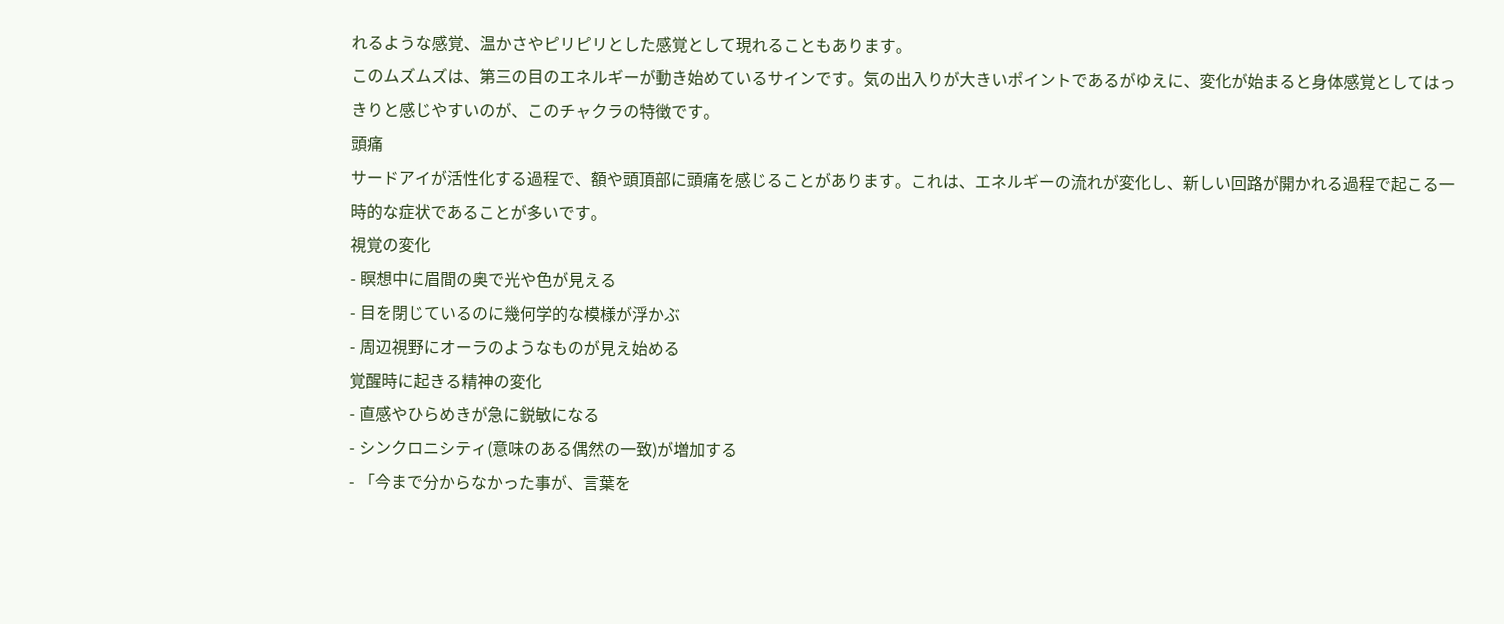れるような感覚、温かさやピリピリとした感覚として現れることもあります。
このムズムズは、第三の目のエネルギーが動き始めているサインです。気の出入りが大きいポイントであるがゆえに、変化が始まると身体感覚としてはっきりと感じやすいのが、このチャクラの特徴です。
頭痛
サードアイが活性化する過程で、額や頭頂部に頭痛を感じることがあります。これは、エネルギーの流れが変化し、新しい回路が開かれる過程で起こる一時的な症状であることが多いです。
視覚の変化
- 瞑想中に眉間の奥で光や色が見える
- 目を閉じているのに幾何学的な模様が浮かぶ
- 周辺視野にオーラのようなものが見え始める
覚醒時に起きる精神の変化
- 直感やひらめきが急に鋭敏になる
- シンクロニシティ(意味のある偶然の一致)が増加する
- 「今まで分からなかった事が、言葉を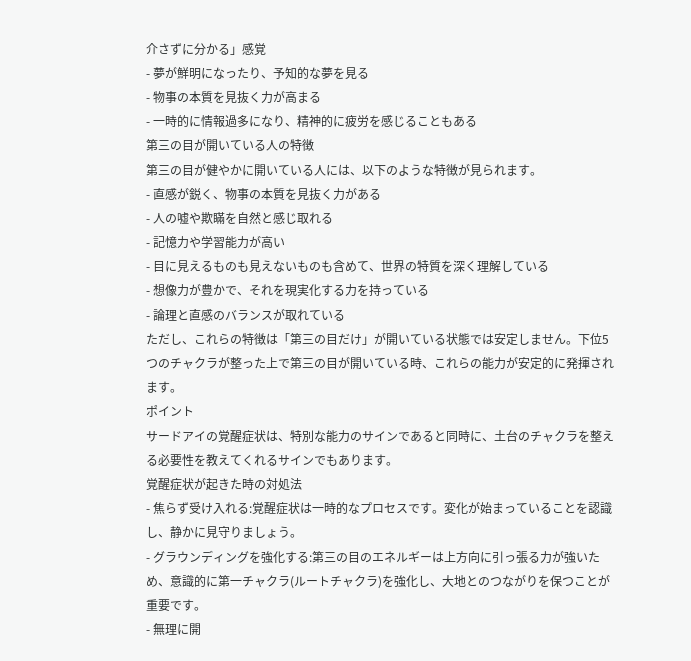介さずに分かる」感覚
- 夢が鮮明になったり、予知的な夢を見る
- 物事の本質を見抜く力が高まる
- 一時的に情報過多になり、精神的に疲労を感じることもある
第三の目が開いている人の特徴
第三の目が健やかに開いている人には、以下のような特徴が見られます。
- 直感が鋭く、物事の本質を見抜く力がある
- 人の嘘や欺瞞を自然と感じ取れる
- 記憶力や学習能力が高い
- 目に見えるものも見えないものも含めて、世界の特質を深く理解している
- 想像力が豊かで、それを現実化する力を持っている
- 論理と直感のバランスが取れている
ただし、これらの特徴は「第三の目だけ」が開いている状態では安定しません。下位5つのチャクラが整った上で第三の目が開いている時、これらの能力が安定的に発揮されます。
ポイント
サードアイの覚醒症状は、特別な能力のサインであると同時に、土台のチャクラを整える必要性を教えてくれるサインでもあります。
覚醒症状が起きた時の対処法
- 焦らず受け入れる:覚醒症状は一時的なプロセスです。変化が始まっていることを認識し、静かに見守りましょう。
- グラウンディングを強化する:第三の目のエネルギーは上方向に引っ張る力が強いため、意識的に第一チャクラ(ルートチャクラ)を強化し、大地とのつながりを保つことが重要です。
- 無理に開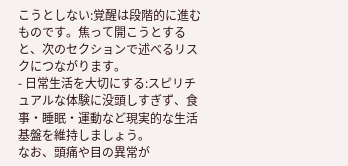こうとしない:覚醒は段階的に進むものです。焦って開こうとすると、次のセクションで述べるリスクにつながります。
- 日常生活を大切にする:スピリチュアルな体験に没頭しすぎず、食事・睡眠・運動など現実的な生活基盤を維持しましょう。
なお、頭痛や目の異常が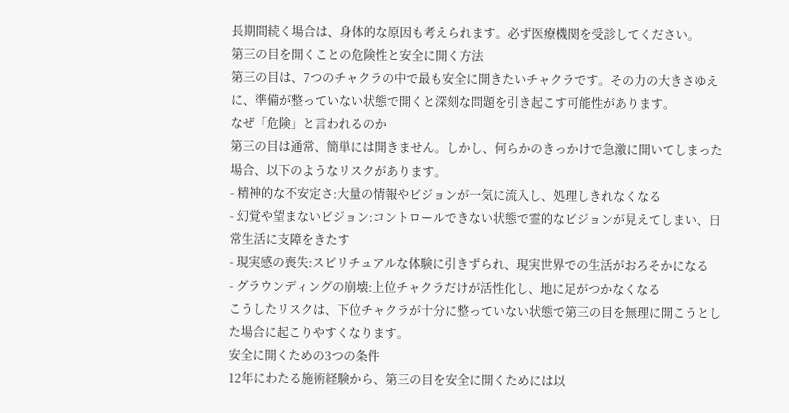長期間続く場合は、身体的な原因も考えられます。必ず医療機関を受診してください。
第三の目を開くことの危険性と安全に開く方法
第三の目は、7つのチャクラの中で最も安全に開きたいチャクラです。その力の大きさゆえに、準備が整っていない状態で開くと深刻な問題を引き起こす可能性があります。
なぜ「危険」と言われるのか
第三の目は通常、簡単には開きません。しかし、何らかのきっかけで急激に開いてしまった場合、以下のようなリスクがあります。
- 精神的な不安定さ:大量の情報やビジョンが一気に流入し、処理しきれなくなる
- 幻覚や望まないビジョン:コントロールできない状態で霊的なビジョンが見えてしまい、日常生活に支障をきたす
- 現実感の喪失:スピリチュアルな体験に引きずられ、現実世界での生活がおろそかになる
- グラウンディングの崩壊:上位チャクラだけが活性化し、地に足がつかなくなる
こうしたリスクは、下位チャクラが十分に整っていない状態で第三の目を無理に開こうとした場合に起こりやすくなります。
安全に開くための3つの条件
12年にわたる施術経験から、第三の目を安全に開くためには以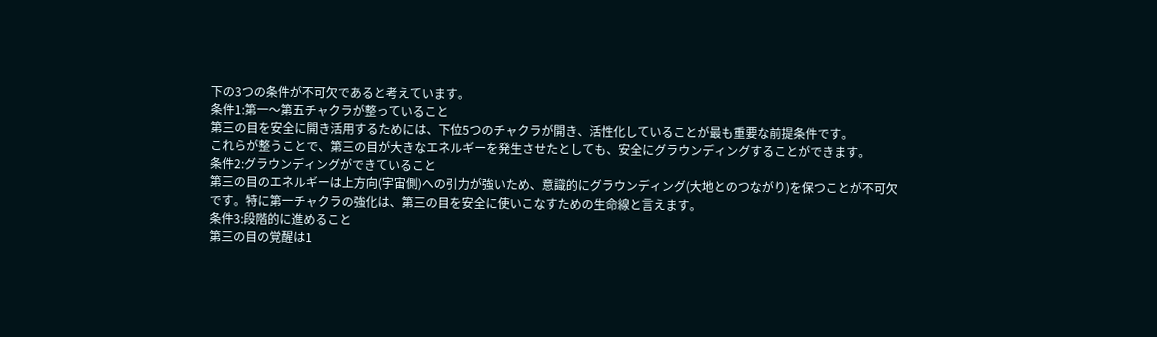下の3つの条件が不可欠であると考えています。
条件1:第一〜第五チャクラが整っていること
第三の目を安全に開き活用するためには、下位5つのチャクラが開き、活性化していることが最も重要な前提条件です。
これらが整うことで、第三の目が大きなエネルギーを発生させたとしても、安全にグラウンディングすることができます。
条件2:グラウンディングができていること
第三の目のエネルギーは上方向(宇宙側)への引力が強いため、意識的にグラウンディング(大地とのつながり)を保つことが不可欠です。特に第一チャクラの強化は、第三の目を安全に使いこなすための生命線と言えます。
条件3:段階的に進めること
第三の目の覚醒は1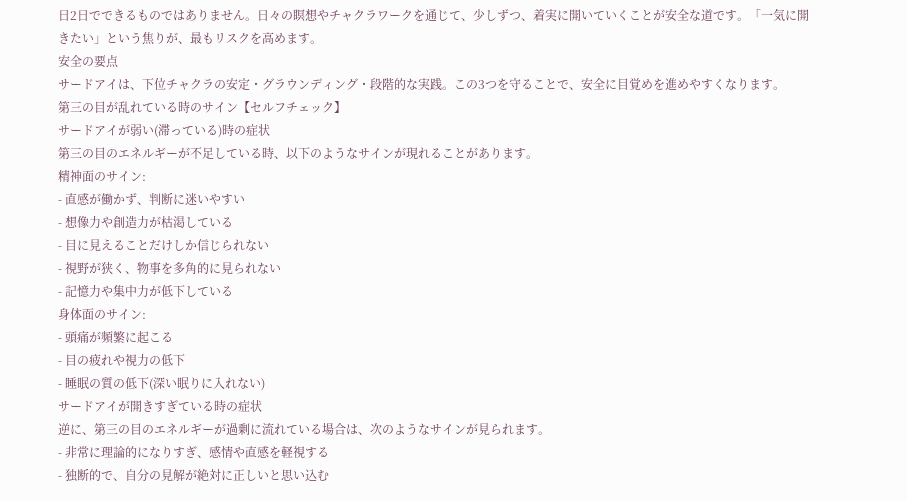日2日でできるものではありません。日々の瞑想やチャクラワークを通じて、少しずつ、着実に開いていくことが安全な道です。「一気に開きたい」という焦りが、最もリスクを高めます。
安全の要点
サードアイは、下位チャクラの安定・グラウンディング・段階的な実践。この3つを守ることで、安全に目覚めを進めやすくなります。
第三の目が乱れている時のサイン【セルフチェック】
サードアイが弱い(滞っている)時の症状
第三の目のエネルギーが不足している時、以下のようなサインが現れることがあります。
精神面のサイン:
- 直感が働かず、判断に迷いやすい
- 想像力や創造力が枯渇している
- 目に見えることだけしか信じられない
- 視野が狭く、物事を多角的に見られない
- 記憶力や集中力が低下している
身体面のサイン:
- 頭痛が頻繁に起こる
- 目の疲れや視力の低下
- 睡眠の質の低下(深い眠りに入れない)
サードアイが開きすぎている時の症状
逆に、第三の目のエネルギーが過剰に流れている場合は、次のようなサインが見られます。
- 非常に理論的になりすぎ、感情や直感を軽視する
- 独断的で、自分の見解が絶対に正しいと思い込む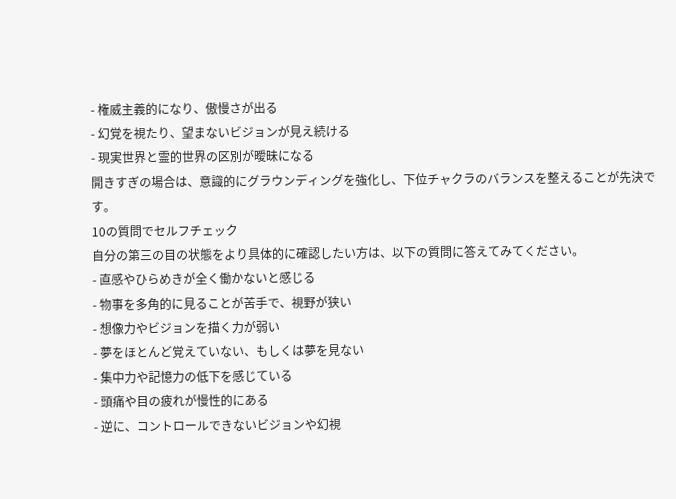- 権威主義的になり、傲慢さが出る
- 幻覚を視たり、望まないビジョンが見え続ける
- 現実世界と霊的世界の区別が曖昧になる
開きすぎの場合は、意識的にグラウンディングを強化し、下位チャクラのバランスを整えることが先決です。
10の質問でセルフチェック
自分の第三の目の状態をより具体的に確認したい方は、以下の質問に答えてみてください。
- 直感やひらめきが全く働かないと感じる
- 物事を多角的に見ることが苦手で、視野が狭い
- 想像力やビジョンを描く力が弱い
- 夢をほとんど覚えていない、もしくは夢を見ない
- 集中力や記憶力の低下を感じている
- 頭痛や目の疲れが慢性的にある
- 逆に、コントロールできないビジョンや幻視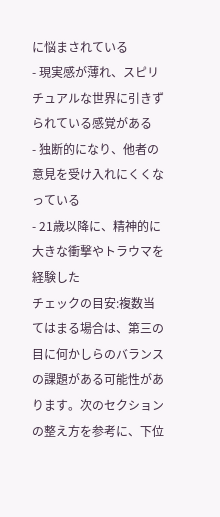に悩まされている
- 現実感が薄れ、スピリチュアルな世界に引きずられている感覚がある
- 独断的になり、他者の意見を受け入れにくくなっている
- 21歳以降に、精神的に大きな衝撃やトラウマを経験した
チェックの目安:複数当てはまる場合は、第三の目に何かしらのバランスの課題がある可能性があります。次のセクションの整え方を参考に、下位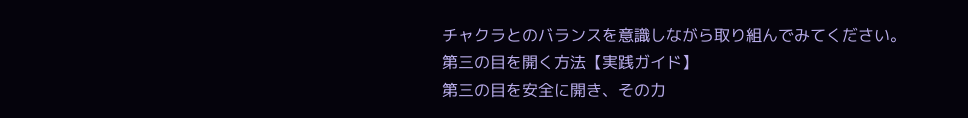チャクラとのバランスを意識しながら取り組んでみてください。
第三の目を開く方法【実践ガイド】
第三の目を安全に開き、その力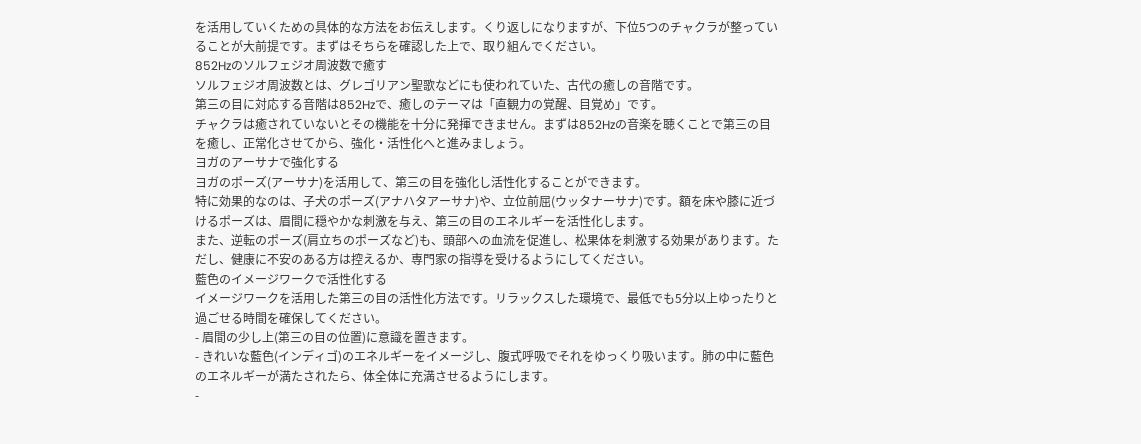を活用していくための具体的な方法をお伝えします。くり返しになりますが、下位5つのチャクラが整っていることが大前提です。まずはそちらを確認した上で、取り組んでください。
852Hzのソルフェジオ周波数で癒す
ソルフェジオ周波数とは、グレゴリアン聖歌などにも使われていた、古代の癒しの音階です。
第三の目に対応する音階は852Hzで、癒しのテーマは「直観力の覚醒、目覚め」です。
チャクラは癒されていないとその機能を十分に発揮できません。まずは852Hzの音楽を聴くことで第三の目を癒し、正常化させてから、強化・活性化へと進みましょう。
ヨガのアーサナで強化する
ヨガのポーズ(アーサナ)を活用して、第三の目を強化し活性化することができます。
特に効果的なのは、子犬のポーズ(アナハタアーサナ)や、立位前屈(ウッタナーサナ)です。額を床や膝に近づけるポーズは、眉間に穏やかな刺激を与え、第三の目のエネルギーを活性化します。
また、逆転のポーズ(肩立ちのポーズなど)も、頭部への血流を促進し、松果体を刺激する効果があります。ただし、健康に不安のある方は控えるか、専門家の指導を受けるようにしてください。
藍色のイメージワークで活性化する
イメージワークを活用した第三の目の活性化方法です。リラックスした環境で、最低でも5分以上ゆったりと過ごせる時間を確保してください。
- 眉間の少し上(第三の目の位置)に意識を置きます。
- きれいな藍色(インディゴ)のエネルギーをイメージし、腹式呼吸でそれをゆっくり吸います。肺の中に藍色のエネルギーが満たされたら、体全体に充満させるようにします。
-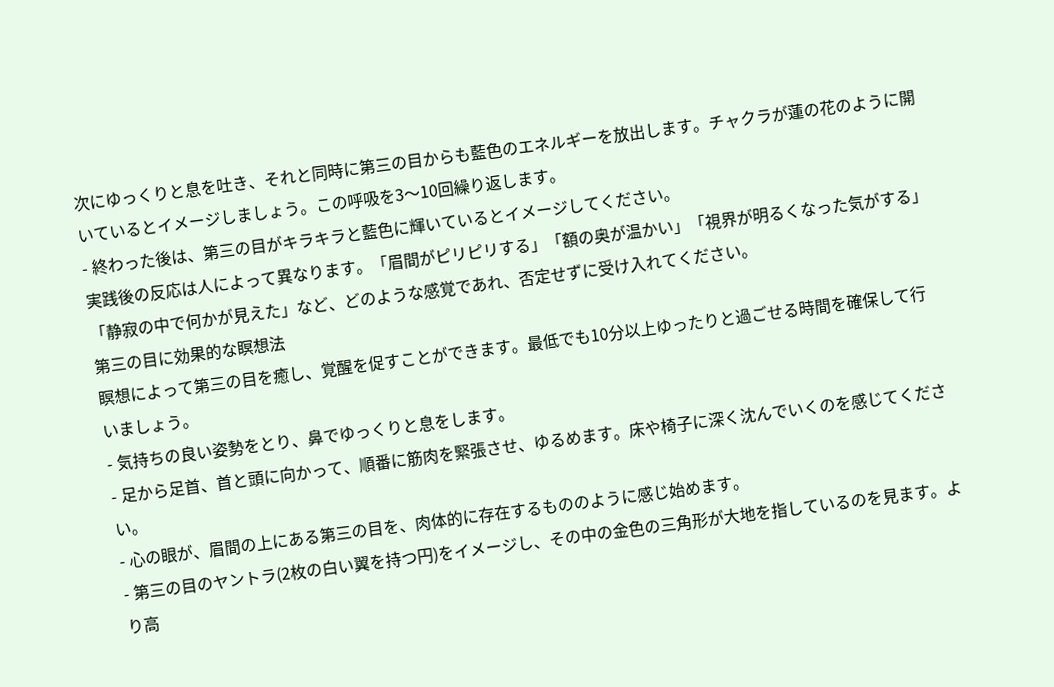次にゆっくりと息を吐き、それと同時に第三の目からも藍色のエネルギーを放出します。チャクラが蓮の花のように開いているとイメージしましょう。この呼吸を3〜10回繰り返します。
- 終わった後は、第三の目がキラキラと藍色に輝いているとイメージしてください。
実践後の反応は人によって異なります。「眉間がピリピリする」「額の奥が温かい」「視界が明るくなった気がする」「静寂の中で何かが見えた」など、どのような感覚であれ、否定せずに受け入れてください。
第三の目に効果的な瞑想法
瞑想によって第三の目を癒し、覚醒を促すことができます。最低でも10分以上ゆったりと過ごせる時間を確保して行いましょう。
- 気持ちの良い姿勢をとり、鼻でゆっくりと息をします。
- 足から足首、首と頭に向かって、順番に筋肉を緊張させ、ゆるめます。床や椅子に深く沈んでいくのを感じてください。
- 心の眼が、眉間の上にある第三の目を、肉体的に存在するもののように感じ始めます。
- 第三の目のヤントラ(2枚の白い翼を持つ円)をイメージし、その中の金色の三角形が大地を指しているのを見ます。より高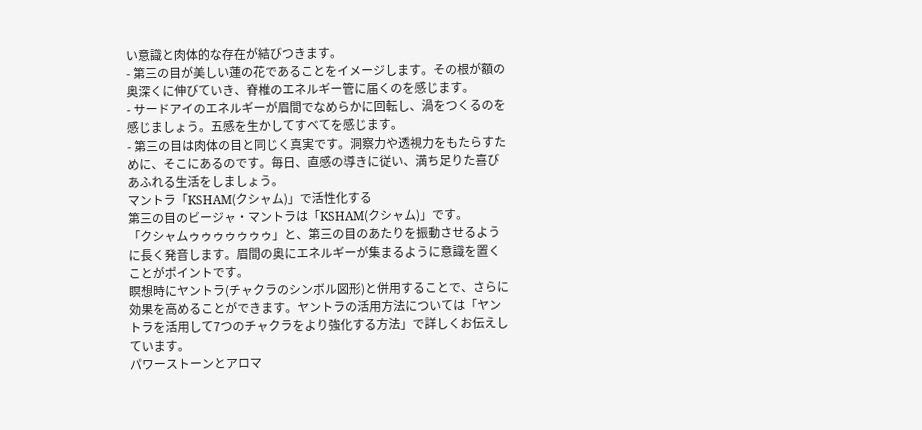い意識と肉体的な存在が結びつきます。
- 第三の目が美しい蓮の花であることをイメージします。その根が額の奥深くに伸びていき、脊椎のエネルギー管に届くのを感じます。
- サードアイのエネルギーが眉間でなめらかに回転し、渦をつくるのを感じましょう。五感を生かしてすべてを感じます。
- 第三の目は肉体の目と同じく真実です。洞察力や透視力をもたらすために、そこにあるのです。毎日、直感の導きに従い、満ち足りた喜びあふれる生活をしましょう。
マントラ「KSHAM(クシャム)」で活性化する
第三の目のビージャ・マントラは「KSHAM(クシャム)」です。
「クシャムゥゥゥゥゥゥゥ」と、第三の目のあたりを振動させるように長く発音します。眉間の奥にエネルギーが集まるように意識を置くことがポイントです。
瞑想時にヤントラ(チャクラのシンボル図形)と併用することで、さらに効果を高めることができます。ヤントラの活用方法については「ヤントラを活用して7つのチャクラをより強化する方法」で詳しくお伝えしています。
パワーストーンとアロマ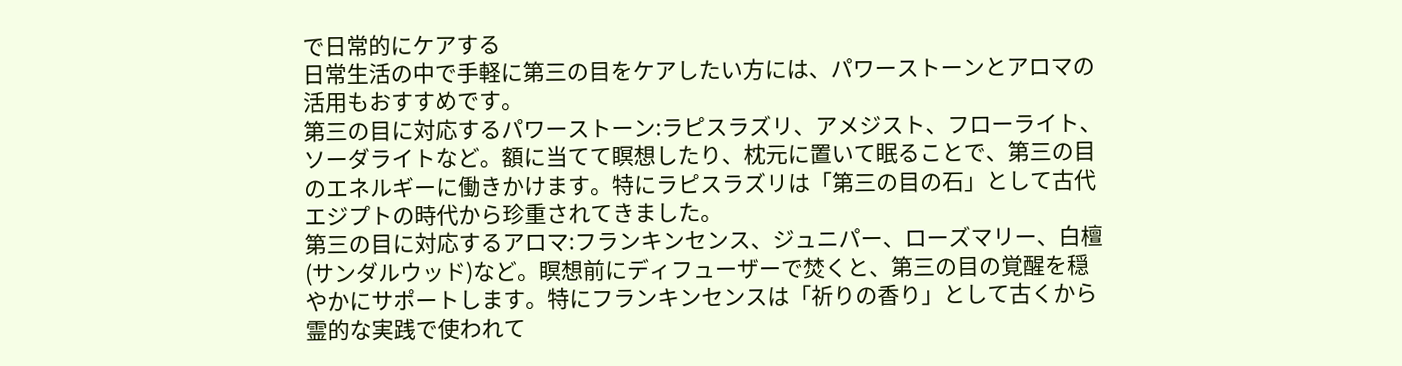で日常的にケアする
日常生活の中で手軽に第三の目をケアしたい方には、パワーストーンとアロマの活用もおすすめです。
第三の目に対応するパワーストーン:ラピスラズリ、アメジスト、フローライト、ソーダライトなど。額に当てて瞑想したり、枕元に置いて眠ることで、第三の目のエネルギーに働きかけます。特にラピスラズリは「第三の目の石」として古代エジプトの時代から珍重されてきました。
第三の目に対応するアロマ:フランキンセンス、ジュニパー、ローズマリー、白檀(サンダルウッド)など。瞑想前にディフューザーで焚くと、第三の目の覚醒を穏やかにサポートします。特にフランキンセンスは「祈りの香り」として古くから霊的な実践で使われて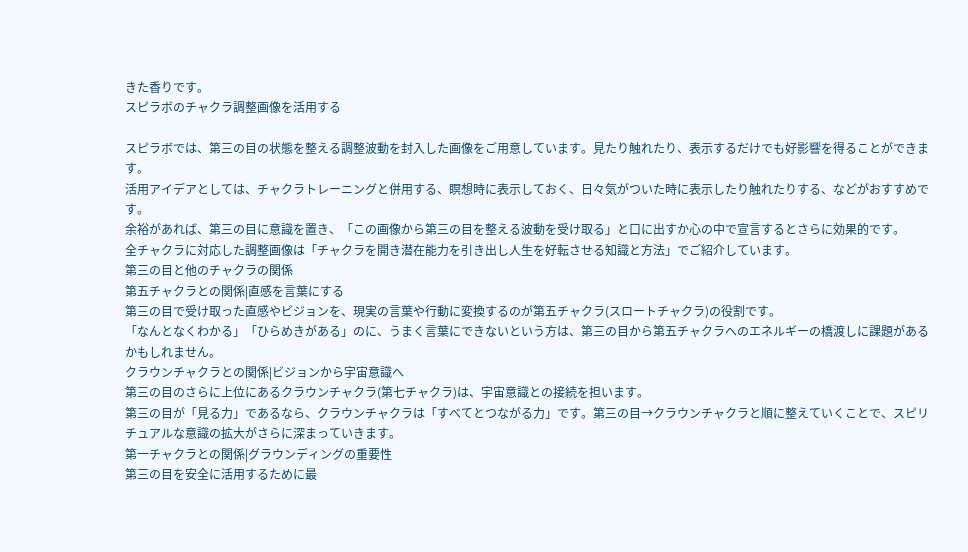きた香りです。
スピラボのチャクラ調整画像を活用する

スピラボでは、第三の目の状態を整える調整波動を封入した画像をご用意しています。見たり触れたり、表示するだけでも好影響を得ることができます。
活用アイデアとしては、チャクラトレーニングと併用する、瞑想時に表示しておく、日々気がついた時に表示したり触れたりする、などがおすすめです。
余裕があれば、第三の目に意識を置き、「この画像から第三の目を整える波動を受け取る」と口に出すか心の中で宣言するとさらに効果的です。
全チャクラに対応した調整画像は「チャクラを開き潜在能力を引き出し人生を好転させる知識と方法」でご紹介しています。
第三の目と他のチャクラの関係
第五チャクラとの関係|直感を言葉にする
第三の目で受け取った直感やビジョンを、現実の言葉や行動に変換するのが第五チャクラ(スロートチャクラ)の役割です。
「なんとなくわかる」「ひらめきがある」のに、うまく言葉にできないという方は、第三の目から第五チャクラへのエネルギーの橋渡しに課題があるかもしれません。
クラウンチャクラとの関係|ビジョンから宇宙意識へ
第三の目のさらに上位にあるクラウンチャクラ(第七チャクラ)は、宇宙意識との接続を担います。
第三の目が「見る力」であるなら、クラウンチャクラは「すべてとつながる力」です。第三の目→クラウンチャクラと順に整えていくことで、スピリチュアルな意識の拡大がさらに深まっていきます。
第一チャクラとの関係|グラウンディングの重要性
第三の目を安全に活用するために最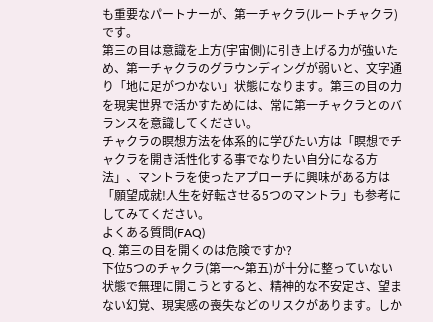も重要なパートナーが、第一チャクラ(ルートチャクラ)です。
第三の目は意識を上方(宇宙側)に引き上げる力が強いため、第一チャクラのグラウンディングが弱いと、文字通り「地に足がつかない」状態になります。第三の目の力を現実世界で活かすためには、常に第一チャクラとのバランスを意識してください。
チャクラの瞑想方法を体系的に学びたい方は「瞑想でチャクラを開き活性化する事でなりたい自分になる方法」、マントラを使ったアプローチに興味がある方は「願望成就!人生を好転させる5つのマントラ」も参考にしてみてください。
よくある質問(FAQ)
Q. 第三の目を開くのは危険ですか?
下位5つのチャクラ(第一〜第五)が十分に整っていない状態で無理に開こうとすると、精神的な不安定さ、望まない幻覚、現実感の喪失などのリスクがあります。しか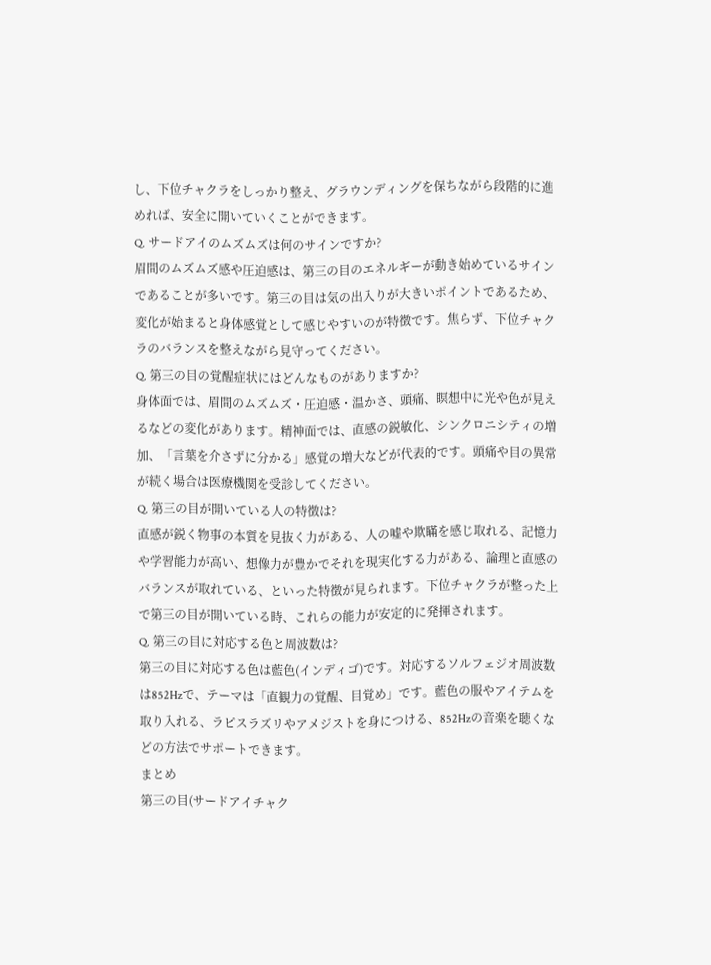し、下位チャクラをしっかり整え、グラウンディングを保ちながら段階的に進めれば、安全に開いていくことができます。
Q. サードアイのムズムズは何のサインですか?
眉間のムズムズ感や圧迫感は、第三の目のエネルギーが動き始めているサインであることが多いです。第三の目は気の出入りが大きいポイントであるため、変化が始まると身体感覚として感じやすいのが特徴です。焦らず、下位チャクラのバランスを整えながら見守ってください。
Q. 第三の目の覚醒症状にはどんなものがありますか?
身体面では、眉間のムズムズ・圧迫感・温かさ、頭痛、瞑想中に光や色が見えるなどの変化があります。精神面では、直感の鋭敏化、シンクロニシティの増加、「言葉を介さずに分かる」感覚の増大などが代表的です。頭痛や目の異常が続く場合は医療機関を受診してください。
Q. 第三の目が開いている人の特徴は?
直感が鋭く物事の本質を見抜く力がある、人の嘘や欺瞞を感じ取れる、記憶力や学習能力が高い、想像力が豊かでそれを現実化する力がある、論理と直感のバランスが取れている、といった特徴が見られます。下位チャクラが整った上で第三の目が開いている時、これらの能力が安定的に発揮されます。
Q. 第三の目に対応する色と周波数は?
第三の目に対応する色は藍色(インディゴ)です。対応するソルフェジオ周波数は852Hzで、テーマは「直観力の覚醒、目覚め」です。藍色の服やアイテムを取り入れる、ラピスラズリやアメジストを身につける、852Hzの音楽を聴くなどの方法でサポートできます。
まとめ
第三の目(サードアイチャク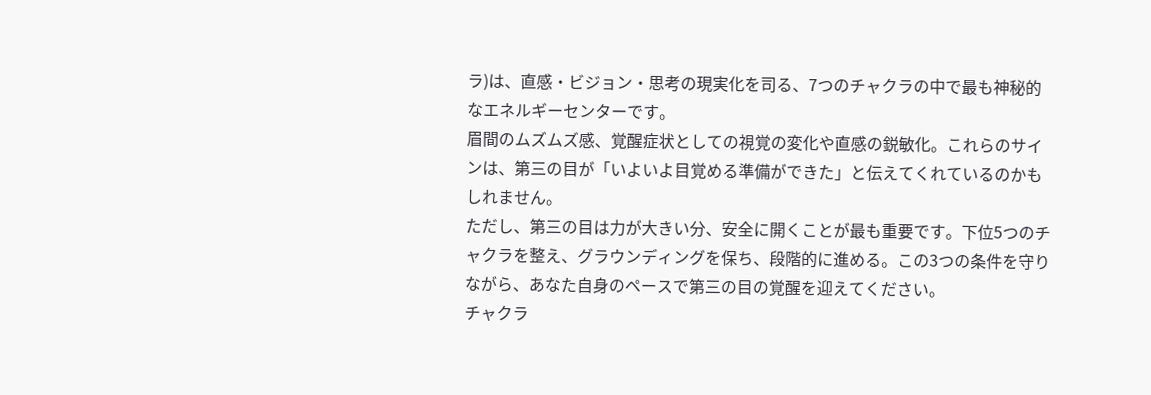ラ)は、直感・ビジョン・思考の現実化を司る、7つのチャクラの中で最も神秘的なエネルギーセンターです。
眉間のムズムズ感、覚醒症状としての視覚の変化や直感の鋭敏化。これらのサインは、第三の目が「いよいよ目覚める準備ができた」と伝えてくれているのかもしれません。
ただし、第三の目は力が大きい分、安全に開くことが最も重要です。下位5つのチャクラを整え、グラウンディングを保ち、段階的に進める。この3つの条件を守りながら、あなた自身のペースで第三の目の覚醒を迎えてください。
チャクラ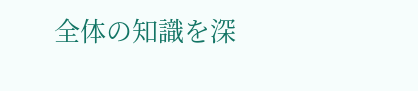全体の知識を深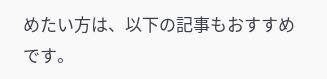めたい方は、以下の記事もおすすめです。